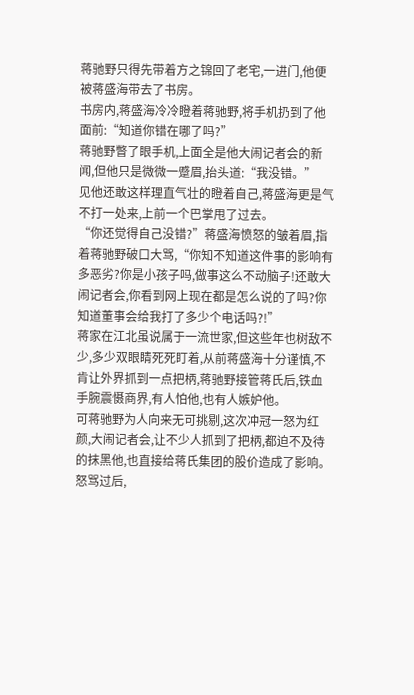蒋驰野只得先带着方之锦回了老宅,一进门,他便被蒋盛海带去了书房。
书房内,蒋盛海冷冷瞪着蒋驰野,将手机扔到了他面前:“知道你错在哪了吗?”
蒋驰野瞥了眼手机,上面全是他大闹记者会的新闻,但他只是微微一蹙眉,抬头道:“我没错。”
见他还敢这样理直气壮的瞪着自己,蒋盛海更是气不打一处来,上前一个巴掌甩了过去。
“你还觉得自己没错?”蒋盛海愤怒的皱着眉,指着蒋驰野破口大骂,“你知不知道这件事的影响有多恶劣?你是小孩子吗,做事这么不动脑子!还敢大闹记者会,你看到网上现在都是怎么说的了吗?你知道董事会给我打了多少个电话吗?!”
蒋家在江北虽说属于一流世家,但这些年也树敌不少,多少双眼睛死死盯着,从前蒋盛海十分谨慎,不肯让外界抓到一点把柄,蒋驰野接管蒋氏后,铁血手腕震慑商界,有人怕他,也有人嫉妒他。
可蒋驰野为人向来无可挑剔,这次冲冠一怒为红颜,大闹记者会,让不少人抓到了把柄,都迫不及待的抹黑他,也直接给蒋氏集团的股价造成了影响。
怒骂过后,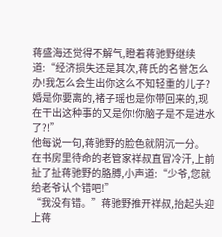蒋盛海还觉得不解气,瞪着蒋驰野继续道:“经济损失还是其次,蒋氏的名誉怎么办!我怎么会生出你这么不知轻重的儿子?婚是你要离的,褚子瑶也是你带回来的,现在干出这种事的又是你!你脑子是不是进水了?!”
他每说一句,蒋驰野的脸色就阴沉一分。
在书房里待命的老管家祥叔直冒冷汗,上前扯了扯蒋驰野的胳膊,小声道:“少爷,您就给老爷认个错吧!”
“我没有错。”蒋驰野推开祥叔,抬起头迎上蒋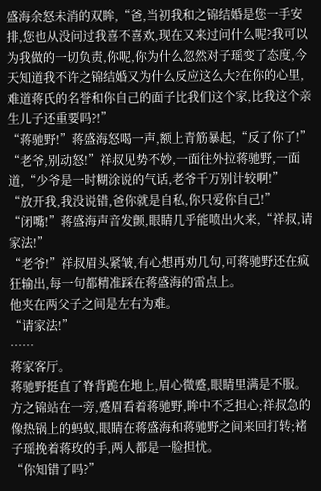盛海余怒未消的双眸,“爸,当初我和之锦结婚是您一手安排,您也从没问过我喜不喜欢,现在又来过问什么呢?我可以为我做的一切负责,你呢,你为什么忽然对子瑶变了态度,今天知道我不许之锦结婚又为什么反应这么大?在你的心里,难道蒋氏的名誉和你自己的面子比我们这个家,比我这个亲生儿子还重要吗?!”
“蒋驰野!”蒋盛海怒喝一声,额上青筋暴起,“反了你了!”
“老爷,别动怒!”祥叔见势不妙,一面往外拉蒋驰野,一面道,“少爷是一时糊涂说的气话,老爷千万别计较啊!”
“放开我,我没说错,爸你就是自私,你只爱你自己!”
“闭嘴!”蒋盛海声音发颤,眼睛几乎能喷出火来,“祥叔,请家法!”
“老爷!”祥叔眉头紧皱,有心想再劝几句,可蒋驰野还在疯狂输出,每一句都精准踩在蒋盛海的雷点上。
他夹在两父子之间是左右为难。
“请家法!”
……
蒋家客厅。
蒋驰野挺直了脊背跪在地上,眉心微蹙,眼睛里满是不服。
方之锦站在一旁,蹙眉看着蒋驰野,眸中不乏担心;祥叔急的像热锅上的蚂蚁,眼睛在蒋盛海和蒋驰野之间来回打转;褚子瑶挽着蒋玫的手,两人都是一脸担忧。
“你知错了吗?”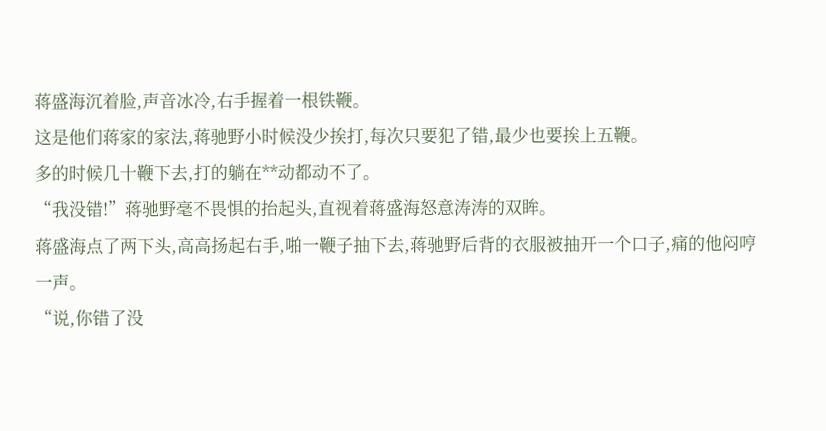蒋盛海沉着脸,声音冰冷,右手握着一根铁鞭。
这是他们蒋家的家法,蒋驰野小时候没少挨打,每次只要犯了错,最少也要挨上五鞭。
多的时候几十鞭下去,打的躺在**动都动不了。
“我没错!”蒋驰野毫不畏惧的抬起头,直视着蒋盛海怒意涛涛的双眸。
蒋盛海点了两下头,高高扬起右手,啪一鞭子抽下去,蒋驰野后背的衣服被抽开一个口子,痛的他闷哼一声。
“说,你错了没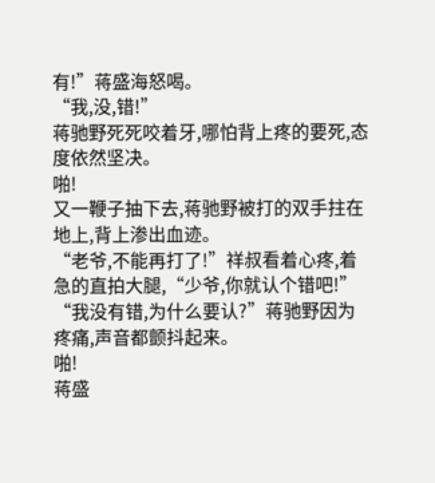有!”蒋盛海怒喝。
“我,没,错!”
蒋驰野死死咬着牙,哪怕背上疼的要死,态度依然坚决。
啪!
又一鞭子抽下去,蒋驰野被打的双手拄在地上,背上渗出血迹。
“老爷,不能再打了!”祥叔看着心疼,着急的直拍大腿,“少爷,你就认个错吧!”
“我没有错,为什么要认?”蒋驰野因为疼痛,声音都颤抖起来。
啪!
蒋盛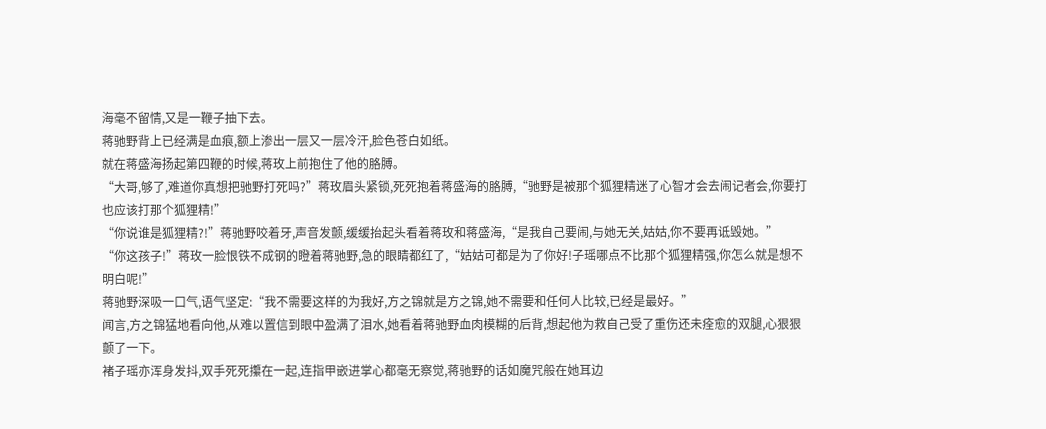海毫不留情,又是一鞭子抽下去。
蒋驰野背上已经满是血痕,额上渗出一层又一层冷汗,脸色苍白如纸。
就在蒋盛海扬起第四鞭的时候,蒋玫上前抱住了他的胳膊。
“大哥,够了,难道你真想把驰野打死吗?”蒋玫眉头紧锁,死死抱着蒋盛海的胳膊,“驰野是被那个狐狸精迷了心智才会去闹记者会,你要打也应该打那个狐狸精!”
“你说谁是狐狸精?!”蒋驰野咬着牙,声音发颤,缓缓抬起头看着蒋玫和蒋盛海,“是我自己要闹,与她无关,姑姑,你不要再诋毁她。”
“你这孩子!”蒋玫一脸恨铁不成钢的瞪着蒋驰野,急的眼睛都红了,“姑姑可都是为了你好!子瑶哪点不比那个狐狸精强,你怎么就是想不明白呢!”
蒋驰野深吸一口气,语气坚定:“我不需要这样的为我好,方之锦就是方之锦,她不需要和任何人比较,已经是最好。”
闻言,方之锦猛地看向他,从难以置信到眼中盈满了泪水,她看着蒋驰野血肉模糊的后背,想起他为救自己受了重伤还未痊愈的双腿,心狠狠颤了一下。
褚子瑶亦浑身发抖,双手死死攥在一起,连指甲嵌进掌心都毫无察觉,蒋驰野的话如魔咒般在她耳边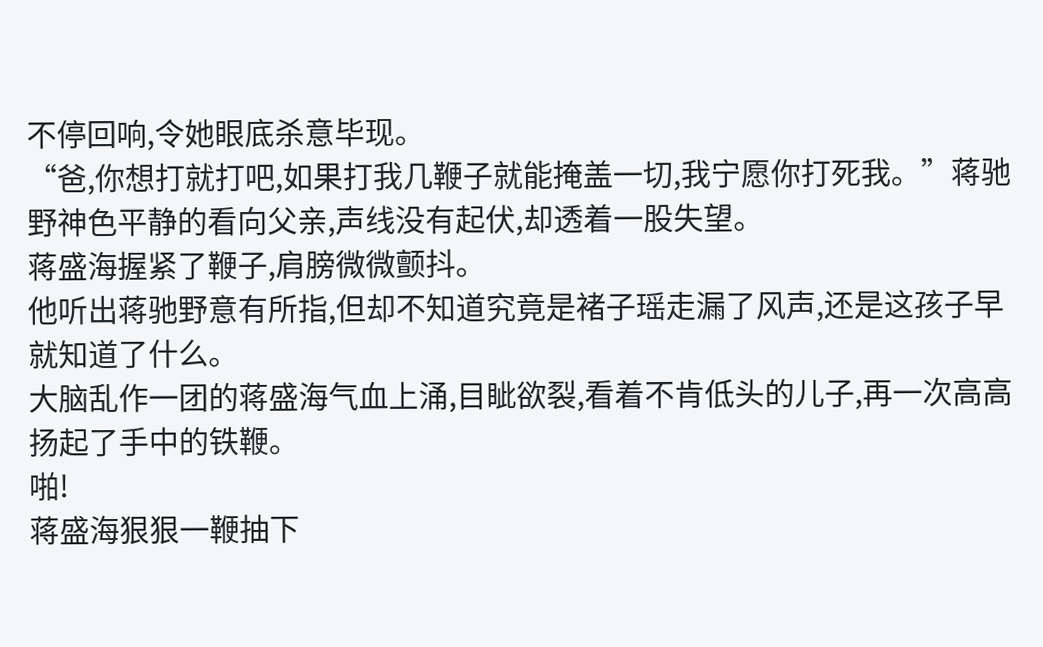不停回响,令她眼底杀意毕现。
“爸,你想打就打吧,如果打我几鞭子就能掩盖一切,我宁愿你打死我。”蒋驰野神色平静的看向父亲,声线没有起伏,却透着一股失望。
蒋盛海握紧了鞭子,肩膀微微颤抖。
他听出蒋驰野意有所指,但却不知道究竟是褚子瑶走漏了风声,还是这孩子早就知道了什么。
大脑乱作一团的蒋盛海气血上涌,目眦欲裂,看着不肯低头的儿子,再一次高高扬起了手中的铁鞭。
啪!
蒋盛海狠狠一鞭抽下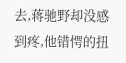去,蒋驰野却没感到疼,他错愕的扭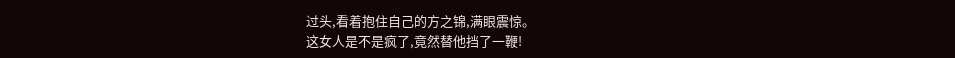过头,看着抱住自己的方之锦,满眼震惊。
这女人是不是疯了,竟然替他挡了一鞭!